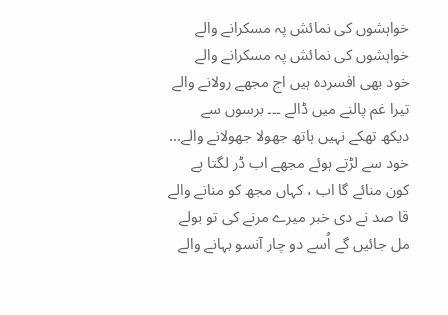خواہشوں کی نمائش پہ مسکرانے والے
خواہشوں کی نمائش پہ مسکرانے والے
خود بھی افسردہ ہیں اج مجھے رولانے والے
تیرا غم پالنے میں ڈالے ۔۔۔ برسوں سے
دیکھ تھکے نہیں ہاتھ جھولا جھولانے والے...
خود سے لڑتے ہوئے مجھے اب ڈر لگتا ہے
کون منائے گا اب ، کہاں مجھ کو منانے والے
قا صد نے دی خبر میرے مرنے کی تو بولے
مل جائیں گے اُسے دو چار آنسو بہانے والے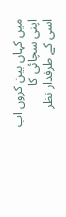میں کہاں بین کروں اب اپنی سچائی کا
اسی کے طرفدار نظر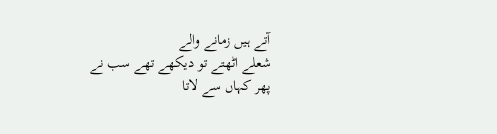آتے ہیں زمانے والے
شعلے اٹھتے تو دیکھے تھے سب نے
پھر کہاں سے لاتا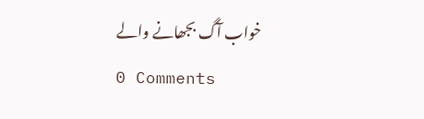خواب آگ بجھانے والے
0 Comments